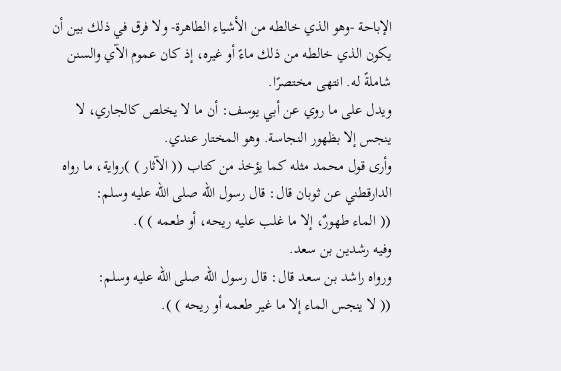الإباحة -وهو الذي خالطه من الأشياء الطاهرة- ولا فرق في ذلك بين أن يكون الذي خالطه من ذلك ماءً أو غيره، إذ كان عموم الآي والسنن شاملةً له. انتهى مختصرًا.
ويدل على ما روي عن أبي يوسف: أن ما لا يخلص كالجاري، لا ينجس إلا بظهور النجاسة. وهو المختار عندي.
وأرى قول محمد مثله كما يؤخذ من كتاب (( الآثار ) )رواية، ما رواه الدارقطني عن ثوبان قال: قال رسول الله صلى الله عليه وسلم:
(( الماء طهورٌ، إلا ما غلب عليه ريحه، أو طعمه ) ).
وفيه رشدين بن سعد.
ورواه راشد بن سعد قال: قال رسول الله صلى الله عليه وسلم:
(( لا ينجس الماء إلا ما غير طعمه أو ريحه ) ).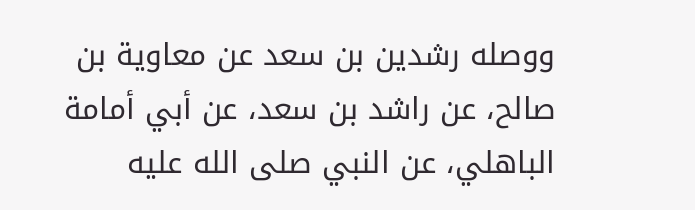ووصله رشدين بن سعد عن معاوية بن صالح، عن راشد بن سعد، عن أبي أمامة الباهلي، عن النبي صلى الله عليه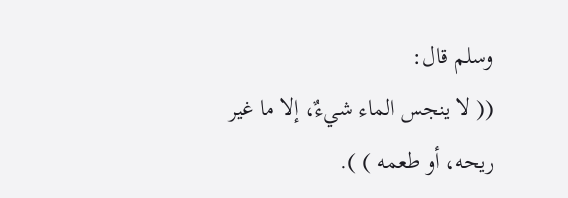وسلم قال:
(( لا ينجس الماء شيءٌ، إلا ما غير ريحه، أو طعمه ) ).